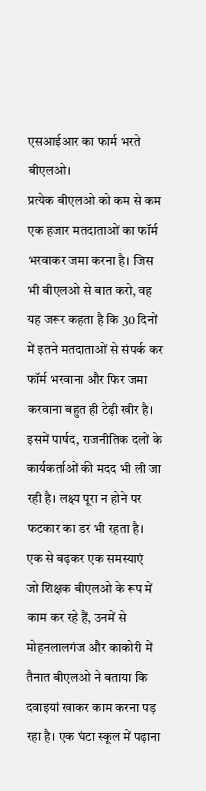एसआईआर का फार्म भरते बीएलओ।
प्रत्येक बीएलओ को कम से कम एक हजार मतदाताओं का फॉर्म भरवाकर जमा करना है। जिस भी बीएलओ से बात करो, वह यह जरूर कहता है कि 30 दिनों में इतने मतदाताओं से संपर्क कर फॉर्म भरवाना और फिर जमा करवाना बहुत ही टेढ़ी खीर है। इसमें पार्षद, राजनीतिक दलों के कार्यकर्ताओं की मदद भी ली जा रही है। लक्ष्य पूरा न होने पर फटकार का डर भी रहता है।
एक से बढ़कर एक समस्याएं
जो शिक्षक बीएलओ के रूप में काम कर रहे हैं, उनमें से मोहनलालगंज और काकोरी में तैनात बीएलओ ने बताया कि दवाइयां खाकर काम करना पड़ रहा है। एक घंटा स्कूल में पढ़ाना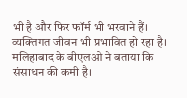भी है और फिर फॉर्म भी भरवाने हैं। व्यक्तिगत जीवन भी प्रभावित हो रहा है। मलिहाबाद के बीएलओ ने बताया कि संसाधन की कमी है।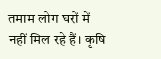तमाम लोग घरों में नहीं मिल रहे हैं। कृषि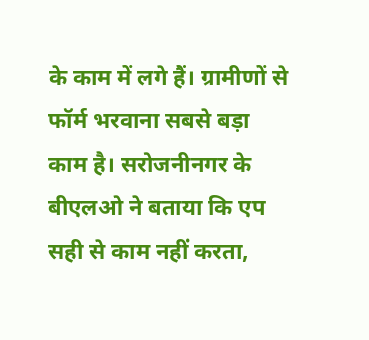के काम में लगे हैं। ग्रामीणों से फॉर्म भरवाना सबसे बड़ा काम है। सरोजनीनगर के बीएलओ ने बताया कि एप सही से काम नहीं करता,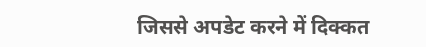जिससे अपडेट करने में दिक्कत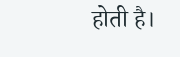होती है।